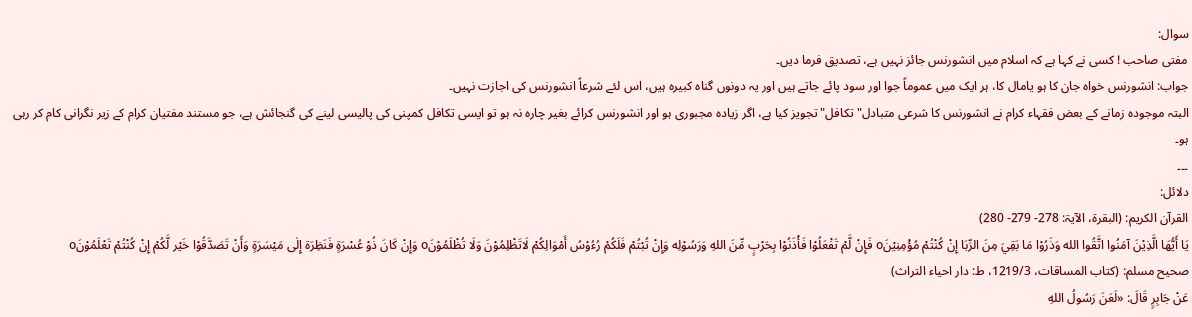سوال:
مفتی صاحب ! کسی نے کہا ہے کہ اسلام میں انشورنس جائز نہیں ہے، تصدیق فرما دیں۔
جواب: انشورنس خواہ جان کا ہو یامال کا، ہر ایک میں عموماً جوا اور سود پائے جاتے ہیں اور یہ دونوں گناہ کبیرہ ہیں، اس لئے شرعاً انشورنس کی اجازت نہیں۔
البتہ موجودہ زمانے کے بعض فقہاء کرام نے انشورنس کا شرعی متبادل" تکافل" تجویز کیا ہے، اگر زیادہ مجبوری ہو اور انشورنس کرائے بغیر چارہ نہ ہو تو ایسی تکافل کمپنی کی پالیسی لینے کی گنجائش ہے، جو مستند مفتیان کرام کے زیر نگرانی کام کر رہی ہو۔
۔۔۔
دلائل:
القرآن الکریم: (البقرة، الآیۃ: 278- 279- 280)
يَا أَيُّهَا الَّذِيْنَ آمَنُوا اتَّقُوا الله وَذَرُوْا مَا بَقِيَ مِنَ الرِّبَا إِنْ كُنْتُمْ مُؤْمِنِيْنَo فَإِنْ لَّمْ تَفْعَلُوْا فَأْذَنُوْا بِحَرْبٍ مِّنَ اللهِ وَرَسُوْلِه وَإِنْ تُبْتُمْ فَلَكُمْ رُءُوْسُ أَمْوَالِكُمْ لَاتَظْلِمُوْنَ وَلَا تُظْلَمُوْنَo وَإِنْ كَانَ ذُوْ عُسْرَةٍ فَنَظِرَة إِلٰى مَيْسَرَةٍ وَأَنْ تَصَدَّقُوْا خَيْر لَّكُمْ إِنْ كُنْتُمْ تَعْلَمُوْنَo
صحیح مسلم: (کتاب المساقات، 1219/3، ط: دار احیاء التراث)
عَنْ جَابِرٍ قَالَ: «لَعَنَ رَسُولُ اللهِ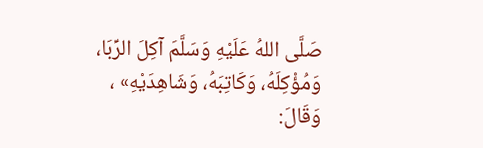صَلَّى اللهُ عَلَيْهِ وَسَلَّمَ آكِلَ الرِّبَا، وَمُؤْكِلَهُ، وَكَاتِبَهُ، وَشَاهِدَيْهِ» ، وَقَالَ: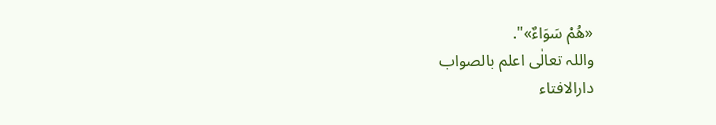«هُمْ سَوَاءٌ»".
واللہ تعالٰی اعلم بالصواب
دارالافتاء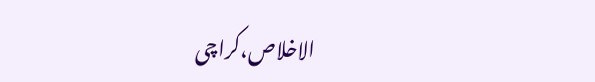الاخلاص،کراچی